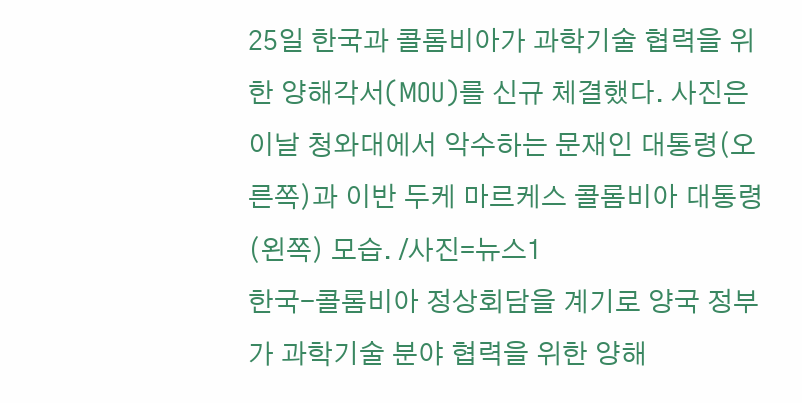25일 한국과 콜롬비아가 과학기술 협력을 위한 양해각서(MOU)를 신규 체결했다. 사진은 이날 청와대에서 악수하는 문재인 대통령(오른쪽)과 이반 두케 마르케스 콜롬비아 대통령(왼쪽) 모습. /사진=뉴스1
한국-콜롬비아 정상회담을 계기로 양국 정부가 과학기술 분야 협력을 위한 양해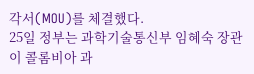각서(MOU)를 체결했다.
25일 정부는 과학기술통신부 임혜숙 장관이 콜롬비아 과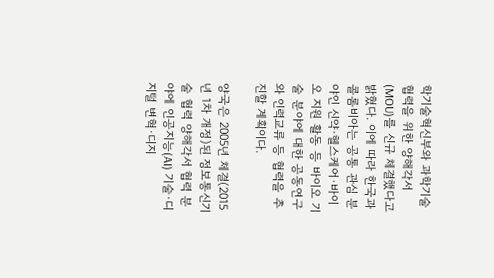학기술혁신부와 과학기술 협력을 위한 양해각서(MOU)를 신규 체결했다고 밝혔다. 이에 따라 한국과 콜롬비아는 공통 관심 분야인 신약·헬스케어·바이오 지원 활동 등 바이오 기술 분야에 대한 공동연구와 인력교류 등 협력을 추진할 계획이다.

양국은 2005년 체결(2015년 1차 개정)된 정보통신기술 협력 양해각서 협력 분야에 인공지능(AI) 기술·디지털 변혁·디지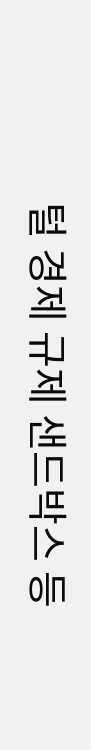털 경제 규제 샌드박스 등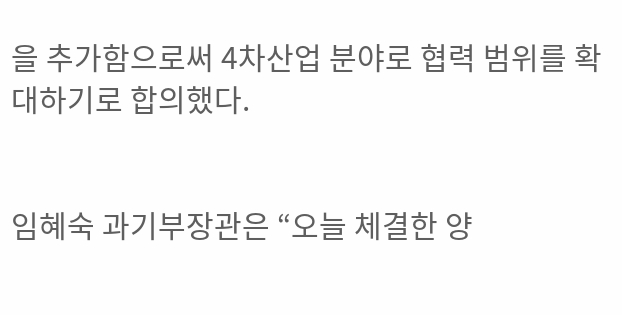을 추가함으로써 4차산업 분야로 협력 범위를 확대하기로 합의했다.


임혜숙 과기부장관은 “오늘 체결한 양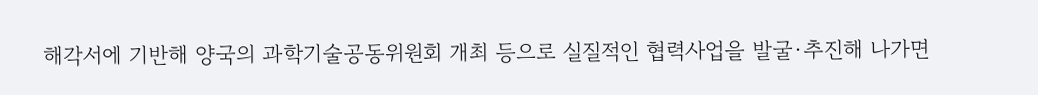해각서에 기반해 양국의 과학기술공동위원회 개최 등으로 실질적인 협력사업을 발굴·추진해 나가면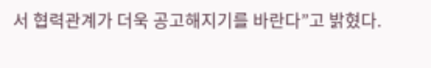서 협력관계가 더욱 공고해지기를 바란다”고 밝혔다.